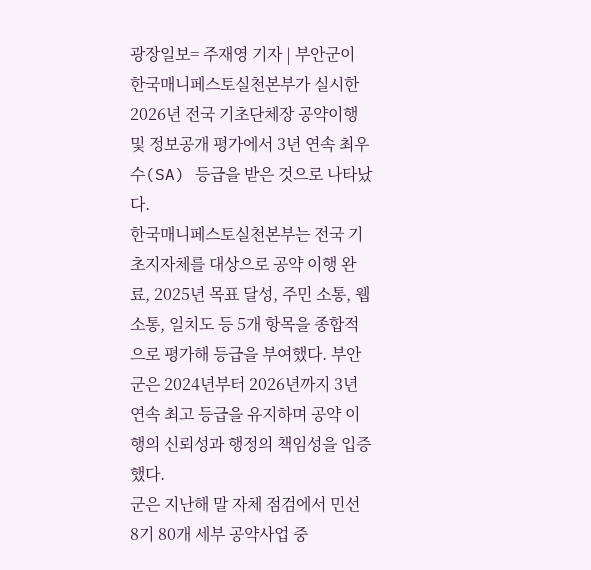광장일보= 주재영 기자 | 부안군이 한국매니페스토실천본부가 실시한 2026년 전국 기초단체장 공약이행 및 정보공개 평가에서 3년 연속 최우수(SA) 등급을 받은 것으로 나타났다.
한국매니페스토실천본부는 전국 기초지자체를 대상으로 공약 이행 완료, 2025년 목표 달성, 주민 소통, 웹 소통, 일치도 등 5개 항목을 종합적으로 평가해 등급을 부여했다. 부안군은 2024년부터 2026년까지 3년 연속 최고 등급을 유지하며 공약 이행의 신뢰성과 행정의 책임성을 입증했다.
군은 지난해 말 자체 점검에서 민선 8기 80개 세부 공약사업 중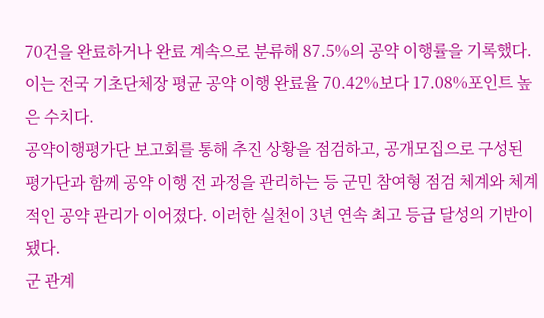70건을 완료하거나 완료 계속으로 분류해 87.5%의 공약 이행률을 기록했다. 이는 전국 기초단체장 평균 공약 이행 완료율 70.42%보다 17.08%포인트 높은 수치다.
공약이행평가단 보고회를 통해 추진 상황을 점검하고, 공개모집으로 구성된 평가단과 함께 공약 이행 전 과정을 관리하는 등 군민 참여형 점검 체계와 체계적인 공약 관리가 이어졌다. 이러한 실천이 3년 연속 최고 등급 달성의 기반이 됐다.
군 관계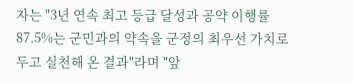자는 "3년 연속 최고 등급 달성과 공약 이행률 87.5%는 군민과의 약속을 군정의 최우선 가치로 두고 실천해 온 결과"라며 "앞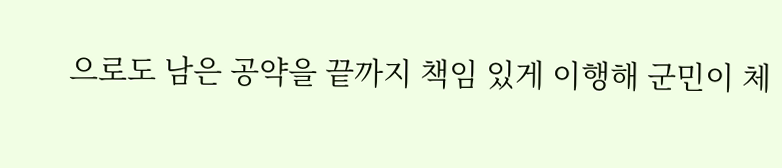으로도 남은 공약을 끝까지 책임 있게 이행해 군민이 체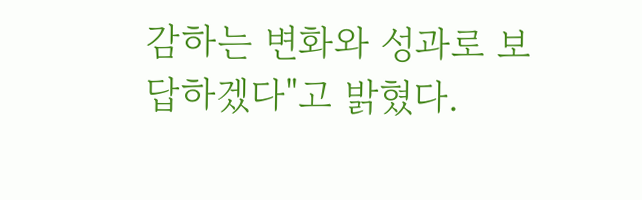감하는 변화와 성과로 보답하겠다"고 밝혔다.